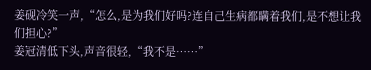姜砚冷笑一声,“怎么,是为我们好吗?连自己生病都瞒着我们,是不想让我们担心?”
姜冠清低下头,声音很轻,“我不是……”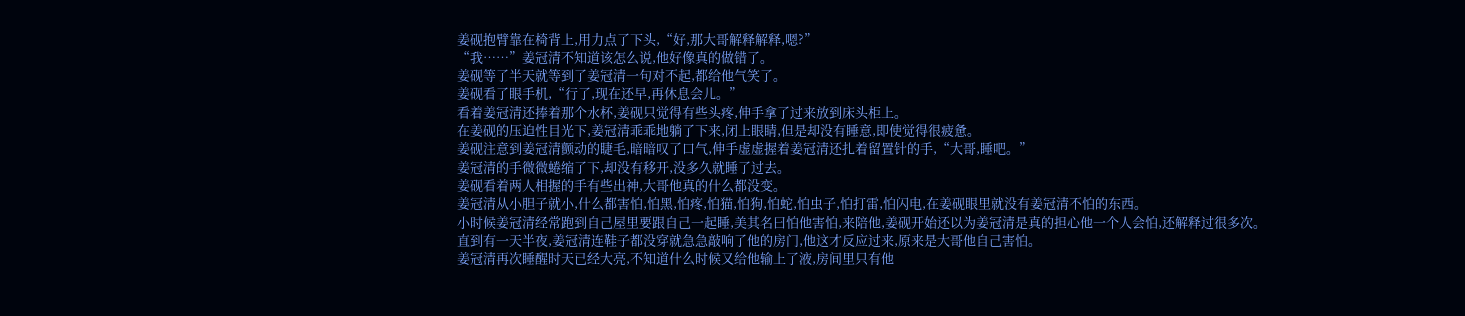姜砚抱臂靠在椅背上,用力点了下头,“好,那大哥解释解释,嗯?”
“我……”姜冠清不知道该怎么说,他好像真的做错了。
姜砚等了半天就等到了姜冠清一句对不起,都给他气笑了。
姜砚看了眼手机,“行了,现在还早,再休息会儿。”
看着姜冠清还捧着那个水杯,姜砚只觉得有些头疼,伸手拿了过来放到床头柜上。
在姜砚的压迫性目光下,姜冠清乖乖地躺了下来,闭上眼睛,但是却没有睡意,即使觉得很疲惫。
姜砚注意到姜冠清颤动的睫毛,暗暗叹了口气,伸手虚虚握着姜冠清还扎着留置针的手,“大哥,睡吧。”
姜冠清的手微微蜷缩了下,却没有移开,没多久就睡了过去。
姜砚看着两人相握的手有些出神,大哥他真的什么都没变。
姜冠清从小胆子就小,什么都害怕,怕黑,怕疼,怕猫,怕狗,怕蛇,怕虫子,怕打雷,怕闪电,在姜砚眼里就没有姜冠清不怕的东西。
小时候姜冠清经常跑到自己屋里要跟自己一起睡,美其名曰怕他害怕,来陪他,姜砚开始还以为姜冠清是真的担心他一个人会怕,还解释过很多次。
直到有一天半夜,姜冠清连鞋子都没穿就急急敲响了他的房门,他这才反应过来,原来是大哥他自己害怕。
姜冠清再次睡醒时天已经大亮,不知道什么时候又给他输上了液,房间里只有他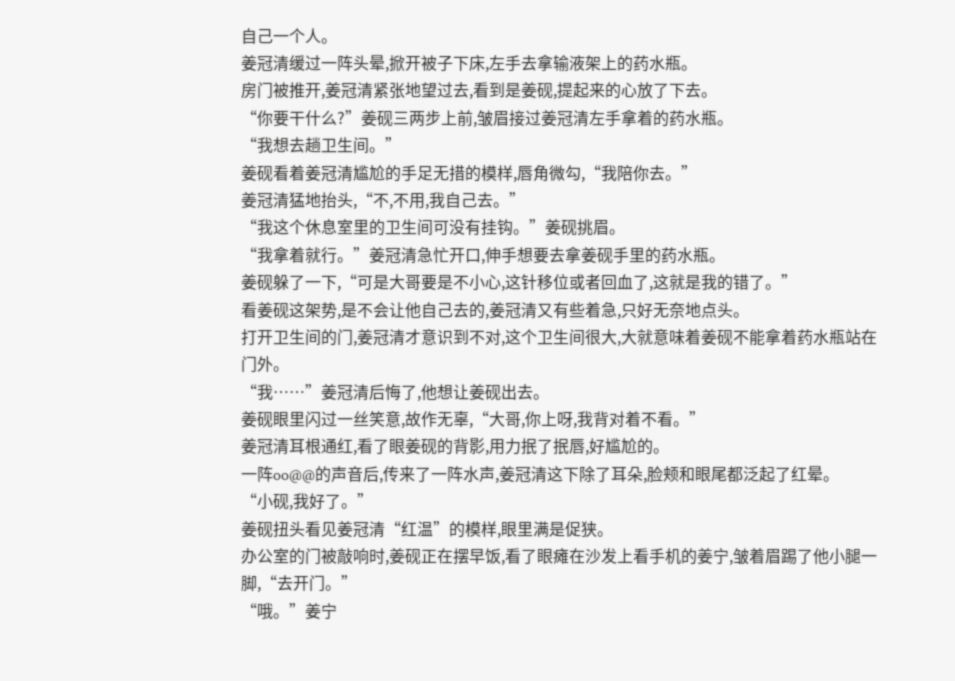自己一个人。
姜冠清缓过一阵头晕,掀开被子下床,左手去拿输液架上的药水瓶。
房门被推开,姜冠清紧张地望过去,看到是姜砚,提起来的心放了下去。
“你要干什么?”姜砚三两步上前,皱眉接过姜冠清左手拿着的药水瓶。
“我想去趟卫生间。”
姜砚看着姜冠清尴尬的手足无措的模样,唇角微勾,“我陪你去。”
姜冠清猛地抬头,“不,不用,我自己去。”
“我这个休息室里的卫生间可没有挂钩。”姜砚挑眉。
“我拿着就行。”姜冠清急忙开口,伸手想要去拿姜砚手里的药水瓶。
姜砚躲了一下,“可是大哥要是不小心,这针移位或者回血了,这就是我的错了。”
看姜砚这架势,是不会让他自己去的,姜冠清又有些着急,只好无奈地点头。
打开卫生间的门,姜冠清才意识到不对,这个卫生间很大,大就意味着姜砚不能拿着药水瓶站在门外。
“我……”姜冠清后悔了,他想让姜砚出去。
姜砚眼里闪过一丝笑意,故作无辜,“大哥,你上呀,我背对着不看。”
姜冠清耳根通红,看了眼姜砚的背影,用力抿了抿唇,好尴尬的。
一阵oo@@的声音后,传来了一阵水声,姜冠清这下除了耳朵,脸颊和眼尾都泛起了红晕。
“小砚,我好了。”
姜砚扭头看见姜冠清“红温”的模样,眼里满是促狭。
办公室的门被敲响时,姜砚正在摆早饭,看了眼瘫在沙发上看手机的姜宁,皱着眉踢了他小腿一脚,“去开门。”
“哦。”姜宁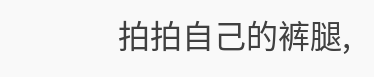拍拍自己的裤腿,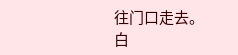往门口走去。
白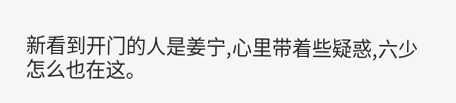新看到开门的人是姜宁,心里带着些疑惑,六少怎么也在这。